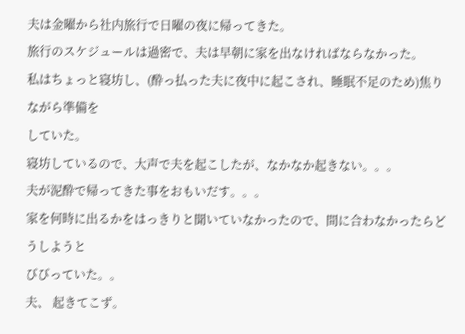夫は金曜から社内旅行で日曜の夜に帰ってきた。
旅行のスケジュールは過密で、夫は早朝に家を出なければならなかった。
私はちょっと寝坊し、(酔っ払った夫に夜中に起こされ、睡眠不足のため)焦りながら準備を
していた。
寝坊しているので、大声で夫を起こしたが、なかなか起きない。。。
夫が泥酔で帰ってきた事をおもいだす。。。
家を何時に出るかをはっきりと聞いていなかったので、間に合わなかったらどうしようと
びびっていた。。
夫、 起きてこず。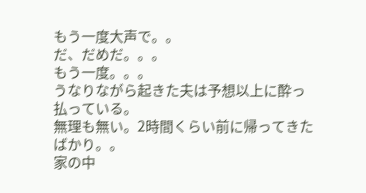もう一度大声で。。
だ、だめだ。。。
もう一度。。。
うなりながら起きた夫は予想以上に酔っ払っている。
無理も無い。2時間くらい前に帰ってきたばかり。。
家の中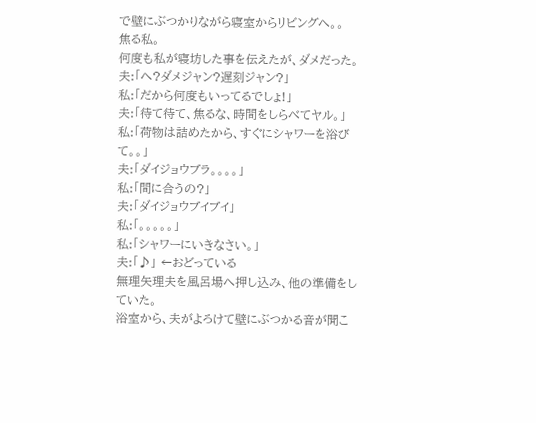で壁にぶつかりながら寝室からリビングへ。。
焦る私。
何度も私が寝坊した事を伝えたが、ダメだった。
夫:「へ?ダメジャン?遅刻ジャン?」
私:「だから何度もいってるでしょ!」
夫:「待て待て、焦るな、時間をしらべてヤル。」
私:「荷物は詰めたから、すぐにシャワーを浴びて。。」
夫:「ダイジョウブラ。。。。」
私:「間に合うの?」
夫:「ダイジョウブイブイ」
私:「。。。。。」
私:「シャワーにいきなさい。」
夫:「♪」 ←おどっている
無理矢理夫を風呂場へ押し込み、他の準備をしていた。
浴室から、夫がよろけて壁にぶつかる音が聞こ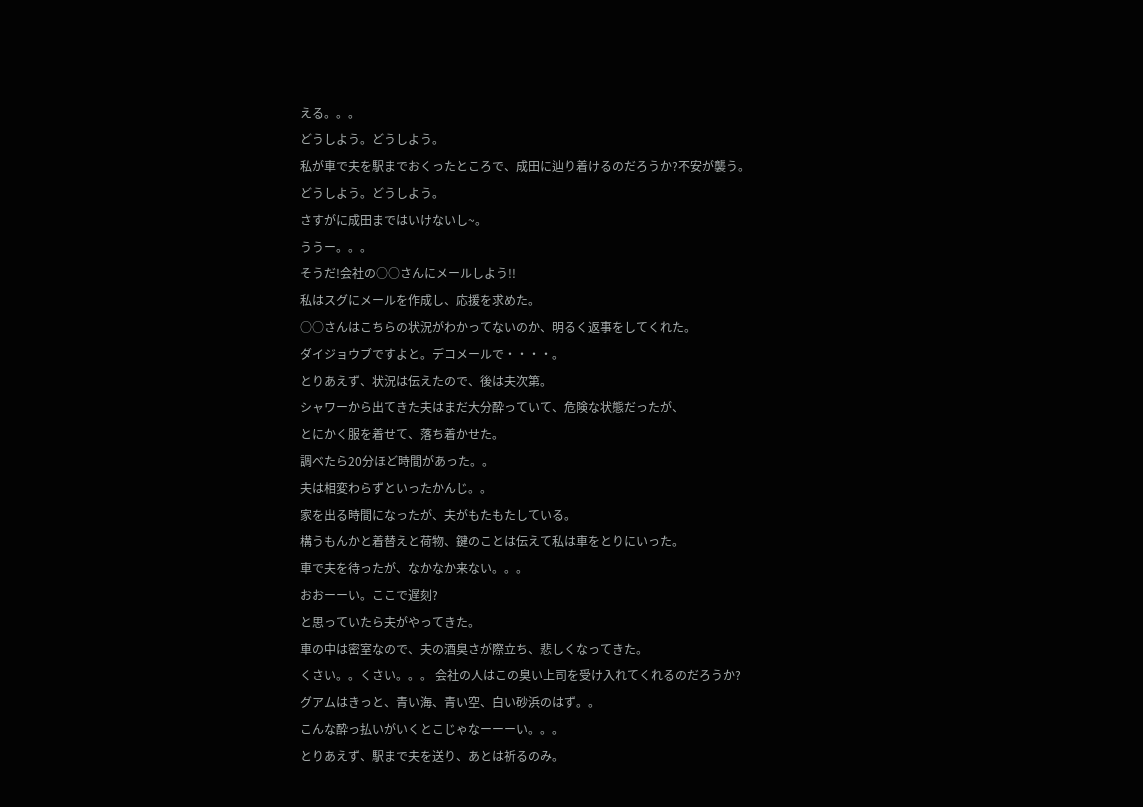える。。。
どうしよう。どうしよう。
私が車で夫を駅までおくったところで、成田に辿り着けるのだろうか?不安が襲う。
どうしよう。どうしよう。
さすがに成田まではいけないし~。
ううー。。。
そうだ!会社の○○さんにメールしよう!!
私はスグにメールを作成し、応援を求めた。
○○さんはこちらの状況がわかってないのか、明るく返事をしてくれた。
ダイジョウブですよと。デコメールで・・・・。
とりあえず、状況は伝えたので、後は夫次第。
シャワーから出てきた夫はまだ大分酔っていて、危険な状態だったが、
とにかく服を着せて、落ち着かせた。
調べたら20分ほど時間があった。。
夫は相変わらずといったかんじ。。
家を出る時間になったが、夫がもたもたしている。
構うもんかと着替えと荷物、鍵のことは伝えて私は車をとりにいった。
車で夫を待ったが、なかなか来ない。。。
おおーーい。ここで遅刻?
と思っていたら夫がやってきた。
車の中は密室なので、夫の酒臭さが際立ち、悲しくなってきた。
くさい。。くさい。。。 会社の人はこの臭い上司を受け入れてくれるのだろうか?
グアムはきっと、青い海、青い空、白い砂浜のはず。。
こんな酔っ払いがいくとこじゃなーーーい。。。
とりあえず、駅まで夫を送り、あとは祈るのみ。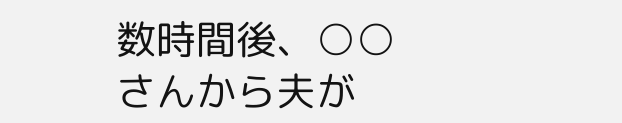数時間後、○○さんから夫が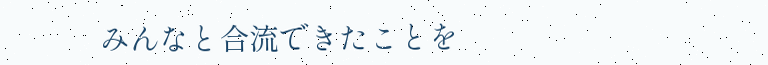みんなと合流できたことを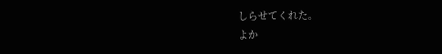しらせてくれた。
よか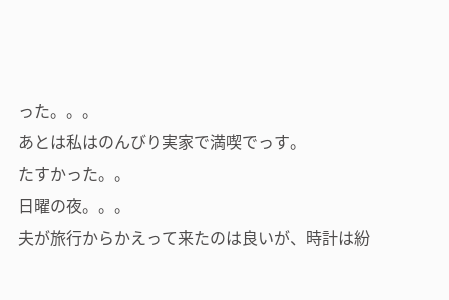った。。。
あとは私はのんびり実家で満喫でっす。
たすかった。。
日曜の夜。。。
夫が旅行からかえって来たのは良いが、時計は紛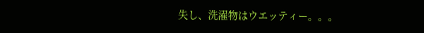失し、洗濯物はウエッティー。。。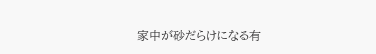家中が砂だらけになる有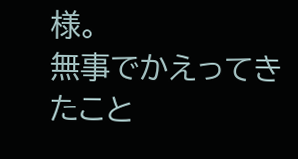様。
無事でかえってきたこと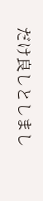だけ良しとしまし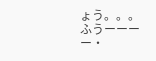ょう。。。
ふうーーーー・